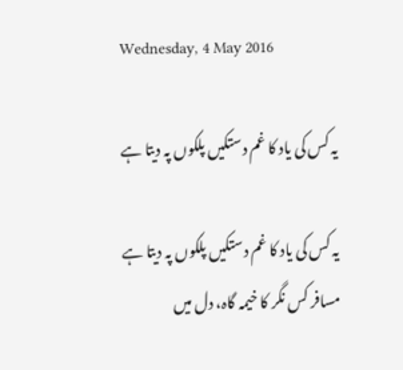Wednesday, 4 May 2016

یہ کس کی یاد کا غم دستکیں پلکوں پہ دیتا ہے

یہ کس کی یاد کا غم دستکیں پلکوں پہ دیتا ہے
مسافر کس نگر کا خیمہ گاہ، دل میں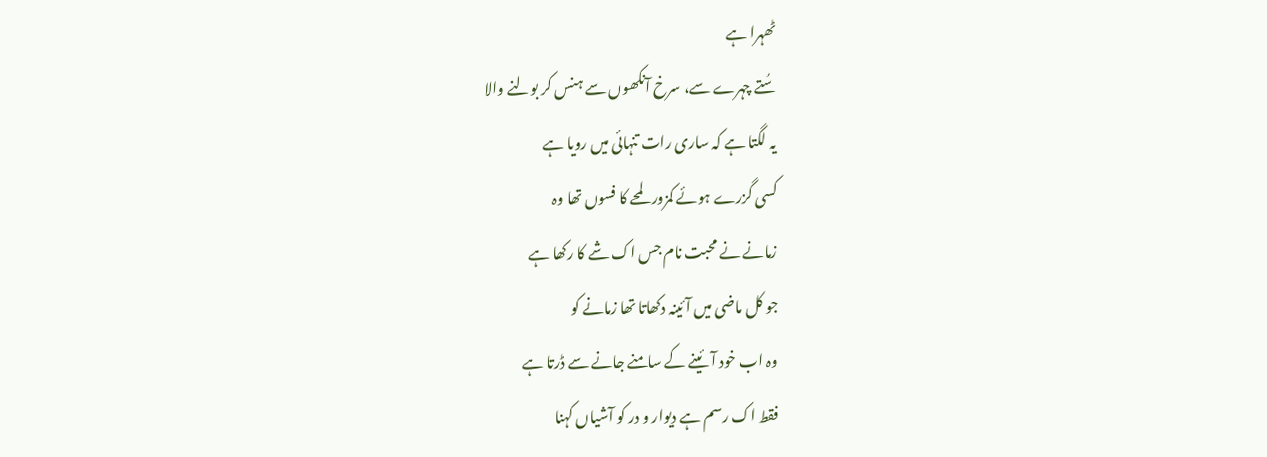ٹھہرا ہے
سُتے چہرے سے، سرخ آنکھوں سے ہنس کر بولنے والا
یہ لگتا ہے کہ ساری رات تنہائی میں رویا ہے
کسی گزرے ہوئے کمزور لمحے کا فسوں تھا وہ
زمانے نے محبت نام جس اک شے کا رکھا ہے
جو کل ماضی میں آئینہ دکھاتا تھا زمانے کو
وہ اب خود آئینے کے سامنے جانے سے ڈرتا ہے
فقط اک رسم ہے دیوار و در کو آشیاں کہنا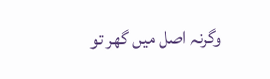وگرنہ اصل میں گھر تو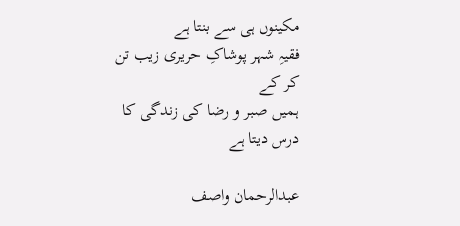مکینوں ہی سے بنتا ہے
فقیہِ شہر پوشاکِ حریری زیب تن کر کے
ہمیں صبر و رضا کی زندگی کا درس دیتا ہے

عبدالرحمان واصف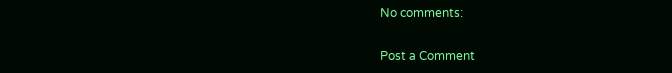No comments:

Post a Comment